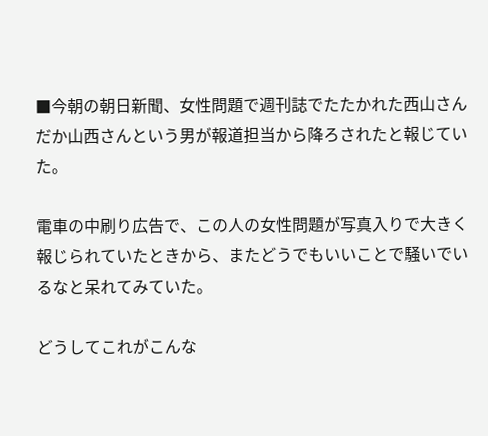■今朝の朝日新聞、女性問題で週刊誌でたたかれた西山さんだか山西さんという男が報道担当から降ろされたと報じていた。

電車の中刷り広告で、この人の女性問題が写真入りで大きく報じられていたときから、またどうでもいいことで騒いでいるなと呆れてみていた。

どうしてこれがこんな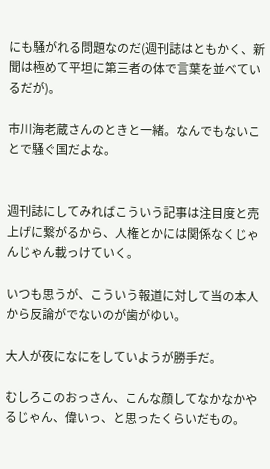にも騒がれる問題なのだ(週刊誌はともかく、新聞は極めて平坦に第三者の体で言葉を並べているだが)。

市川海老蔵さんのときと一緒。なんでもないことで騒ぐ国だよな。


週刊誌にしてみればこういう記事は注目度と売上げに繋がるから、人権とかには関係なくじゃんじゃん載っけていく。

いつも思うが、こういう報道に対して当の本人から反論がでないのが歯がゆい。

大人が夜になにをしていようが勝手だ。

むしろこのおっさん、こんな顔してなかなかやるじゃん、偉いっ、と思ったくらいだもの。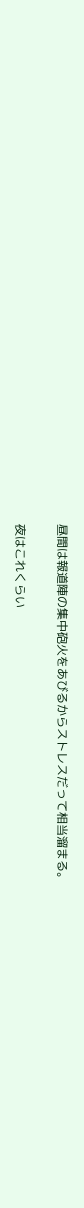昼間は報道陣の集中砲火をあびるからストレスだって相当溜まる。

夜はこれくらい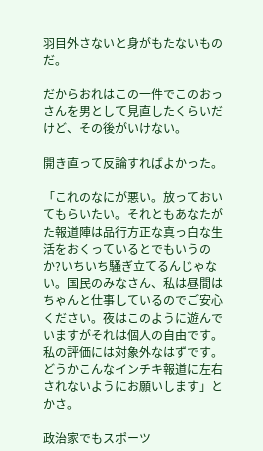羽目外さないと身がもたないものだ。

だからおれはこの一件でこのおっさんを男として見直したくらいだけど、その後がいけない。

開き直って反論すればよかった。

「これのなにが悪い。放っておいてもらいたい。それともあなたがた報道陣は品行方正な真っ白な生活をおくっているとでもいうのか?いちいち騒ぎ立てるんじゃない。国民のみなさん、私は昼間はちゃんと仕事しているのでご安心ください。夜はこのように遊んでいますがそれは個人の自由です。私の評価には対象外なはずです。どうかこんなインチキ報道に左右されないようにお願いします」とかさ。

政治家でもスポーツ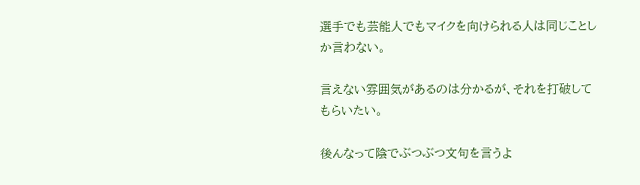選手でも芸能人でもマイクを向けられる人は同じことしか言わない。

言えない雰囲気があるのは分かるが、それを打破してもらいたい。

後んなって陰でぶつぶつ文句を言うよ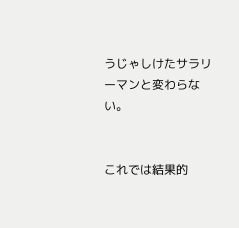うじゃしけたサラリーマンと変わらない。


これでは結果的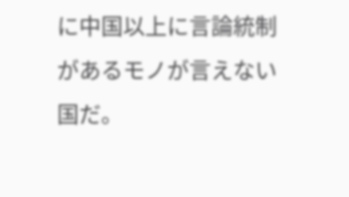に中国以上に言論統制があるモノが言えない国だ。